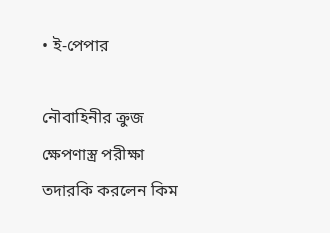• ই-পেপার

নৌবাহিনীর ক্রুজ ক্ষেপণাস্ত্র পরীক্ষা তদারকি করলেন কিম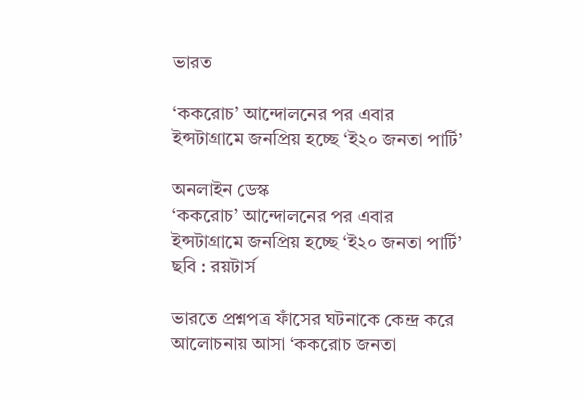ভারত

‘ককরোচ’ আন্দোলনের পর এবার ইন্সটাগ্রামে জনপ্রিয় হচ্ছে ‘ই২০ জনতা পার্টি’

অনলাইন ডেস্ক
‘ককরোচ’ আন্দোলনের পর এবার ইন্সটাগ্রামে জনপ্রিয় হচ্ছে ‘ই২০ জনতা পার্টি’
ছবি : রয়টার্স

ভারতে প্রশ্নপত্র ফাঁসের ঘটনাকে কেন্দ্র করে আলোচনায় আসা ‘ককরোচ জনতা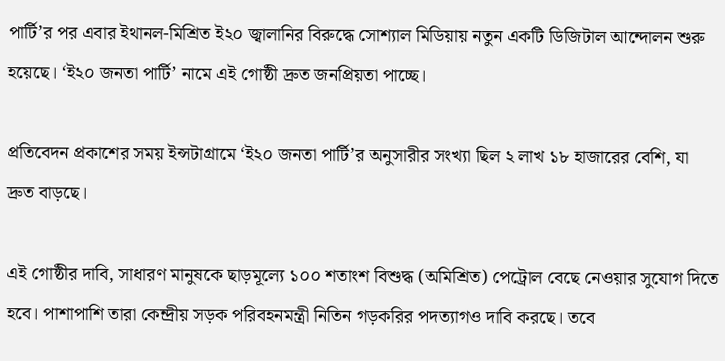পার্টি’র পর এবার ইথানল-মিশ্রিত ই২০ জ্বালানির বিরুদ্ধে সোশ্যাল মিডিয়ায় নতুন একটি ডিজিটাল আন্দোলন শুরু হয়েছে। ‘ই২০ জনতা পার্টি’ নামে এই গোষ্ঠী দ্রুত জনপ্রিয়তা পাচ্ছে।

প্রতিবেদন প্রকাশের সময় ইন্সটাগ্রামে ‘ই২০ জনতা পার্টি’র অনুসারীর সংখ্যা ছিল ২ লাখ ১৮ হাজারের বেশি, যা দ্রুত বাড়ছে।

এই গোষ্ঠীর দাবি, সাধারণ মানুষকে ছাড়মূল্যে ১০০ শতাংশ বিশুদ্ধ (অমিশ্রিত) পেট্রোল বেছে নেওয়ার সুযোগ দিতে হবে। পাশাপাশি তারা কেন্দ্রীয় সড়ক পরিবহনমন্ত্রী নিতিন গড়করির পদত্যাগও দাবি করছে। তবে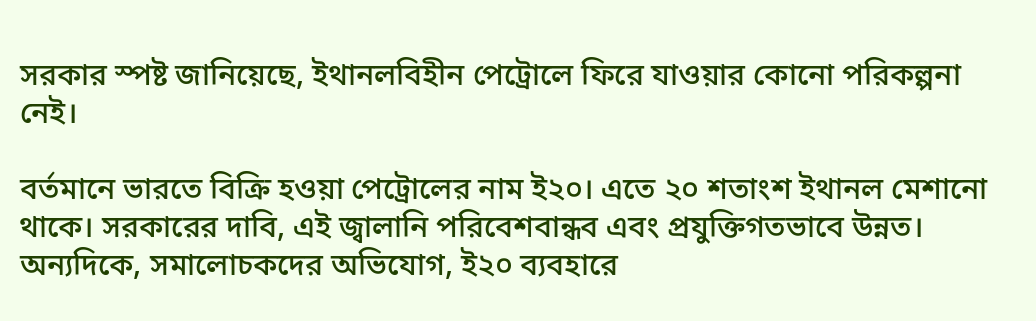সরকার স্পষ্ট জানিয়েছে, ইথানলবিহীন পেট্রোলে ফিরে যাওয়ার কোনো পরিকল্পনা নেই।

বর্তমানে ভারতে বিক্রি হওয়া পেট্রোলের নাম ই২০। এতে ২০ শতাংশ ইথানল মেশানো থাকে। সরকারের দাবি, এই জ্বালানি পরিবেশবান্ধব এবং প্রযুক্তিগতভাবে উন্নত। অন্যদিকে, সমালোচকদের অভিযোগ, ই২০ ব্যবহারে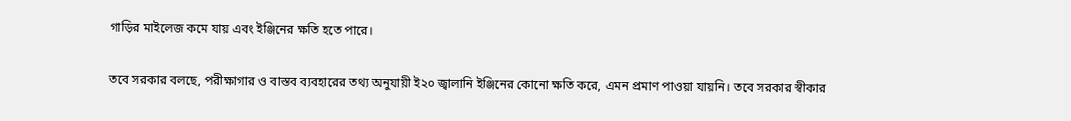গাড়ির মাইলেজ কমে যায় এবং ইঞ্জিনের ক্ষতি হতে পারে।

তবে সরকার বলছে, পরীক্ষাগার ও বাস্তব ব্যবহারের তথ্য অনুযায়ী ই২০ জ্বালানি ইঞ্জিনের কোনো ক্ষতি করে, এমন প্রমাণ পাওয়া যায়নি। তবে সরকার স্বীকার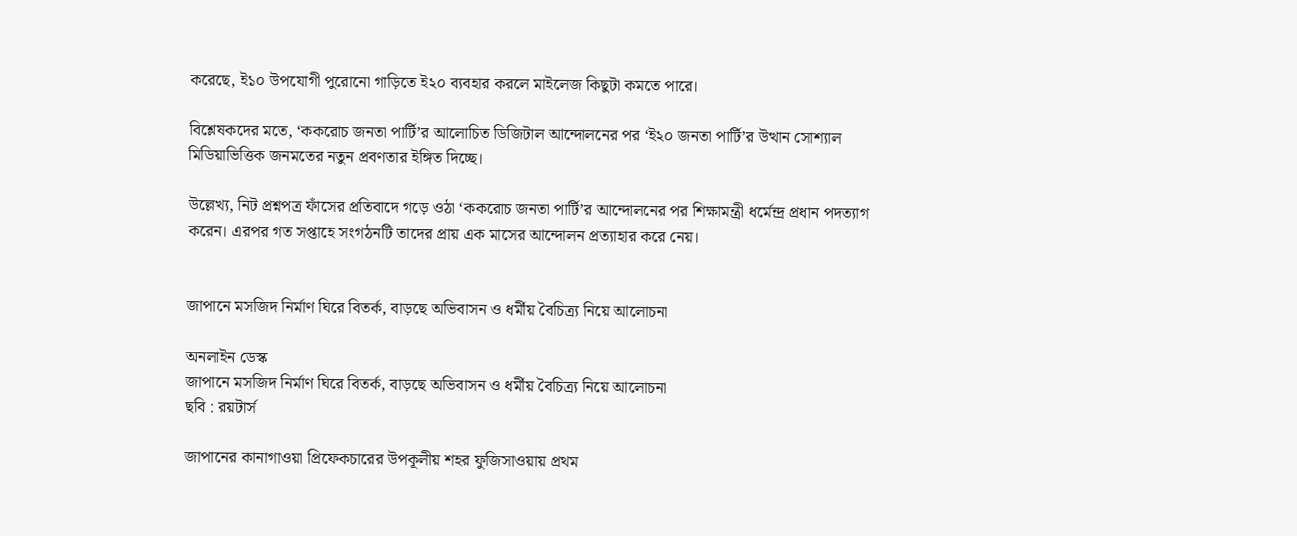করেছে, ই১০ উপযোগী পুরোনো গাড়িতে ই২০ ব্যবহার করলে মাইলেজ কিছুটা কমতে পারে।

বিশ্লেষকদের মতে, ‘ককরোচ জনতা পার্টি’র আলোচিত ডিজিটাল আন্দোলনের পর ‘ই২০ জনতা পার্টি’র উত্থান সোশ্যাল মিডিয়াভিত্তিক জনমতের নতুন প্রবণতার ইঙ্গিত দিচ্ছে।

উল্লেখ্য, নিট প্রশ্নপত্র ফাঁসের প্রতিবাদে গড়ে ওঠা ‘ককরোচ জনতা পার্টি’র আন্দোলনের পর শিক্ষামন্ত্রী ধর্মেন্দ্র প্রধান পদত্যাগ করেন। এরপর গত সপ্তাহে সংগঠনটি তাদের প্রায় এক মাসের আন্দোলন প্রত্যাহার করে নেয়।


জাপানে মসজিদ নির্মাণ ঘিরে বিতর্ক, বাড়ছে অভিবাসন ও ধর্মীয় বৈচিত্র্য নিয়ে আলোচনা

অনলাইন ডেস্ক
জাপানে মসজিদ নির্মাণ ঘিরে বিতর্ক, বাড়ছে অভিবাসন ও ধর্মীয় বৈচিত্র্য নিয়ে আলোচনা
ছবি : রয়টার্স

জাপানের কানাগাওয়া প্রিফেকচারের উপকূলীয় শহর ফুজিসাওয়ায় প্রথম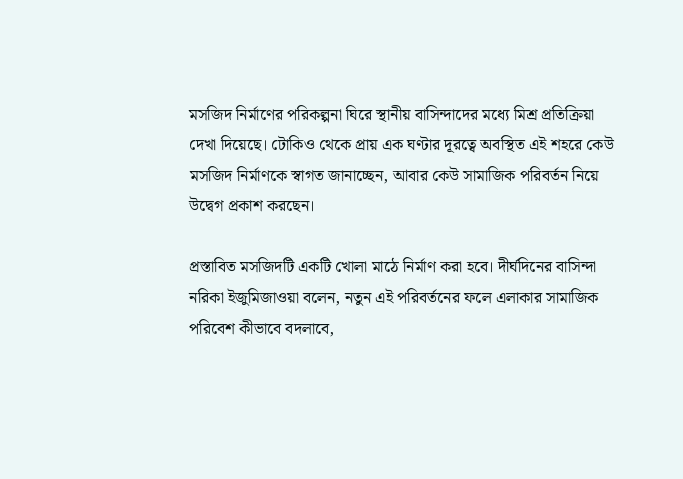মসজিদ নির্মাণের পরিকল্পনা ঘিরে স্থানীয় বাসিন্দাদের মধ্যে মিশ্র প্রতিক্রিয়া দেখা দিয়েছে। টোকিও থেকে প্রায় এক ঘণ্টার দূরত্বে অবস্থিত এই শহরে কেউ মসজিদ নির্মাণকে স্বাগত জানাচ্ছেন, আবার কেউ সামাজিক পরিবর্তন নিয়ে উদ্বেগ প্রকাশ করছেন।

প্রস্তাবিত মসজিদটি একটি খোলা মাঠে নির্মাণ করা হবে। দীর্ঘদিনের বাসিন্দা নরিকা ইজুমিজাওয়া বলেন, নতুন এই পরিবর্তনের ফলে এলাকার সামাজিক পরিবেশ কীভাবে বদলাবে,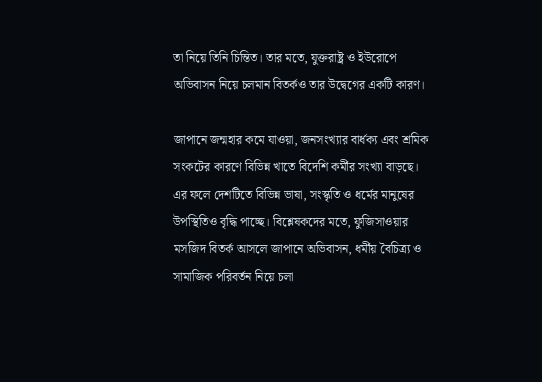তা নিয়ে তিনি চিন্তিত। তার মতে, যুক্তরাষ্ট্র ও ইউরোপে অভিবাসন নিয়ে চলমান বিতর্কও তার উদ্বেগের একটি কারণ।

জাপানে জন্মহার কমে যাওয়া, জনসংখ্যার বার্ধক্য এবং শ্রমিক সংকটের কারণে বিভিন্ন খাতে বিদেশি কর্মীর সংখ্যা বাড়ছে। এর ফলে দেশটিতে বিভিন্ন ভাষা, সংস্কৃতি ও ধর্মের মানুষের উপস্থিতিও বৃদ্ধি পাচ্ছে। বিশ্লেষকদের মতে, ফুজিসাওয়ার মসজিদ বিতর্ক আসলে জাপানে অভিবাসন, ধর্মীয় বৈচিত্র্য ও সামাজিক পরিবর্তন নিয়ে চলা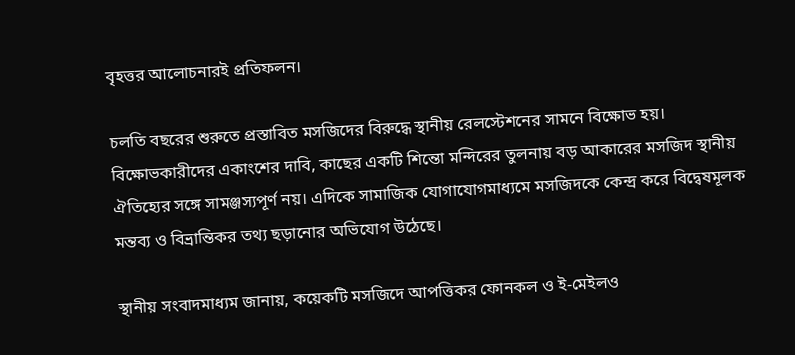বৃহত্তর আলোচনারই প্রতিফলন।

চলতি বছরের শুরুতে প্রস্তাবিত মসজিদের বিরুদ্ধে স্থানীয় রেলস্টেশনের সামনে বিক্ষোভ হয়। বিক্ষোভকারীদের একাংশের দাবি, কাছের একটি শিন্তো মন্দিরের তুলনায় বড় আকারের মসজিদ স্থানীয় ঐতিহ্যের সঙ্গে সামঞ্জস্যপূর্ণ নয়। এদিকে সামাজিক যোগাযোগমাধ্যমে মসজিদকে কেন্দ্র করে বিদ্বেষমূলক মন্তব্য ও বিভ্রান্তিকর তথ্য ছড়ানোর অভিযোগ উঠেছে।

স্থানীয় সংবাদমাধ্যম জানায়, কয়েকটি মসজিদে আপত্তিকর ফোনকল ও ই-মেইলও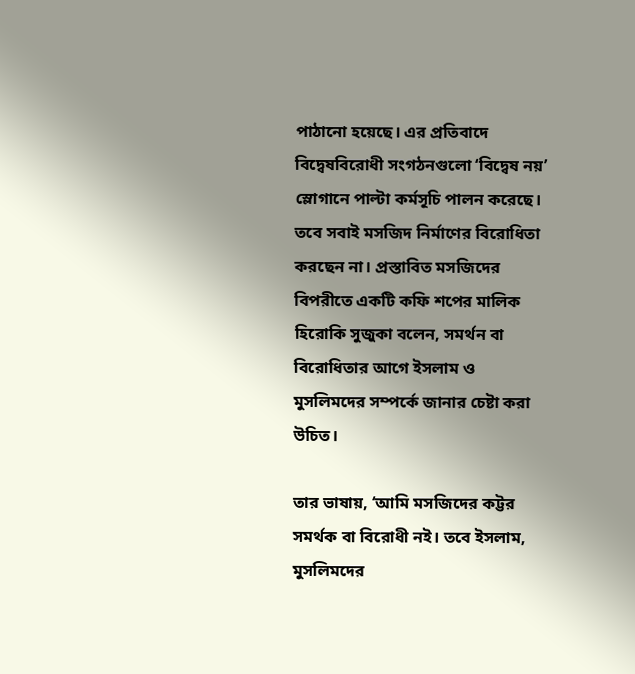পাঠানো হয়েছে। এর প্রতিবাদে বিদ্বেষবিরোধী সংগঠনগুলো ‘বিদ্বেষ নয়’ স্লোগানে পাল্টা কর্মসূচি পালন করেছে। তবে সবাই মসজিদ নির্মাণের বিরোধিতা করছেন না। প্রস্তাবিত মসজিদের বিপরীতে একটি কফি শপের মালিক হিরোকি সুজুকা বলেন, সমর্থন বা বিরোধিতার আগে ইসলাম ও মুসলিমদের সম্পর্কে জানার চেষ্টা করা উচিত।

তার ভাষায়, ‘আমি মসজিদের কট্টর সমর্থক বা বিরোধী নই। তবে ইসলাম, মুসলিমদের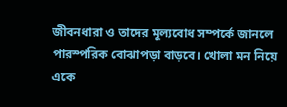জীবনধারা ও তাদের মূল্যবোধ সম্পর্কে জানলে পারস্পরিক বোঝাপড়া বাড়বে। খোলা মন নিয়ে একে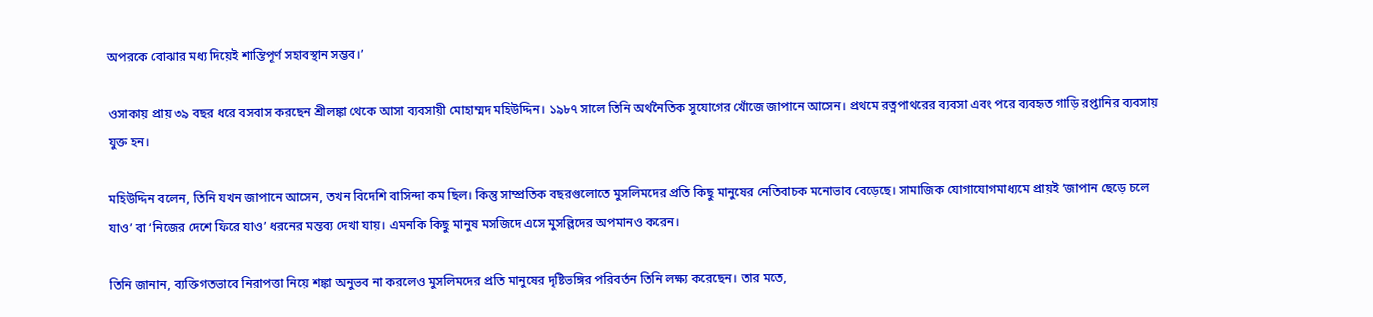অপরকে বোঝার মধ্য দিয়েই শান্তিপূর্ণ সহাবস্থান সম্ভব।’

ওসাকায় প্রায় ৩৯ বছর ধরে বসবাস করছেন শ্রীলঙ্কা থেকে আসা ব্যবসায়ী মোহাম্মদ মহিউদ্দিন। ১৯৮৭ সালে তিনি অর্থনৈতিক সুযোগের খোঁজে জাপানে আসেন। প্রথমে রত্নপাথরের ব্যবসা এবং পরে ব্যবহৃত গাড়ি রপ্তানির ব্যবসায় যুক্ত হন।

মহিউদ্দিন বলেন, তিনি যখন জাপানে আসেন, তখন বিদেশি বাসিন্দা কম ছিল। কিন্তু সাম্প্রতিক বছরগুলোতে মুসলিমদের প্রতি কিছু মানুষের নেতিবাচক মনোভাব বেড়েছে। সামাজিক যোগাযোগমাধ্যমে প্রায়ই ‘জাপান ছেড়ে চলে যাও’ বা ‘নিজের দেশে ফিরে যাও’ ধরনের মন্তব্য দেখা যায়। এমনকি কিছু মানুষ মসজিদে এসে মুসল্লিদের অপমানও করেন।

তিনি জানান, ব্যক্তিগতভাবে নিরাপত্তা নিয়ে শঙ্কা অনুভব না করলেও মুসলিমদের প্রতি মানুষের দৃষ্টিভঙ্গির পরিবর্তন তিনি লক্ষ্য করেছেন। তার মতে,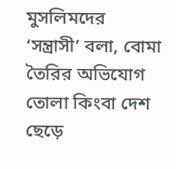মুসলিমদের ‘সন্ত্রাসী’ বলা, বোমা তৈরির অভিযোগ তোলা কিংবা দেশ ছেড়ে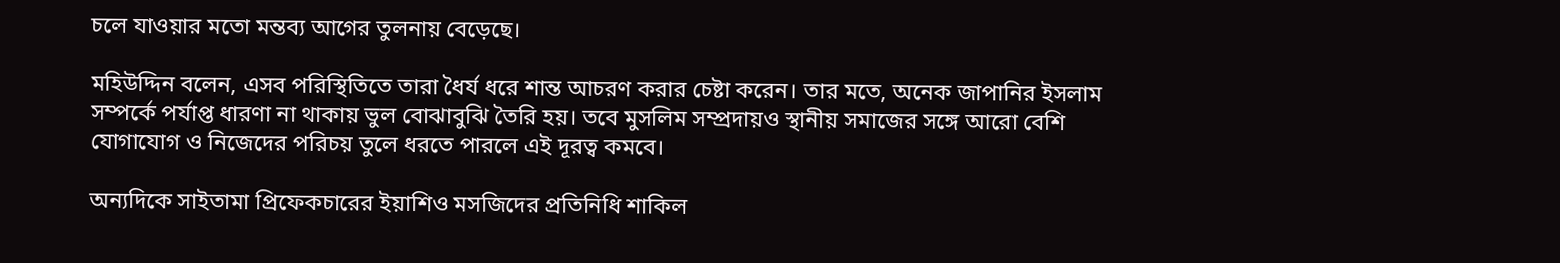চলে যাওয়ার মতো মন্তব্য আগের তুলনায় বেড়েছে।

মহিউদ্দিন বলেন, এসব পরিস্থিতিতে তারা ধৈর্য ধরে শান্ত আচরণ করার চেষ্টা করেন। তার মতে, অনেক জাপানির ইসলাম সম্পর্কে পর্যাপ্ত ধারণা না থাকায় ভুল বোঝাবুঝি তৈরি হয়। তবে মুসলিম সম্প্রদায়ও স্থানীয় সমাজের সঙ্গে আরো বেশি যোগাযোগ ও নিজেদের পরিচয় তুলে ধরতে পারলে এই দূরত্ব কমবে।

অন্যদিকে সাইতামা প্রিফেকচারের ইয়াশিও মসজিদের প্রতিনিধি শাকিল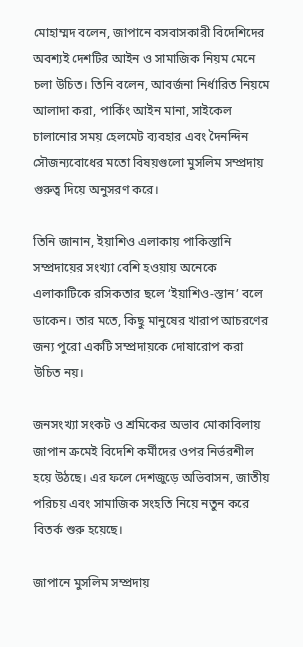মোহাম্মদ বলেন, জাপানে বসবাসকারী বিদেশিদের অবশ্যই দেশটির আইন ও সামাজিক নিয়ম মেনে চলা উচিত। তিনি বলেন, আবর্জনা নির্ধারিত নিয়মে আলাদা করা, পার্কিং আইন মানা, সাইকেল চালানোর সময় হেলমেট ব্যবহার এবং দৈনন্দিন সৌজন্যবোধের মতো বিষয়গুলো মুসলিম সম্প্রদায় গুরুত্ব দিয়ে অনুসরণ করে।

তিনি জানান, ইয়াশিও এলাকায় পাকিস্তানি সম্প্রদায়ের সংখ্যা বেশি হওয়ায় অনেকে এলাকাটিকে রসিকতার ছলে ‘ইয়াশিও-স্তান’ বলে ডাকেন। তার মতে, কিছু মানুষের খারাপ আচরণের জন্য পুরো একটি সম্প্রদায়কে দোষারোপ করা উচিত নয়।

জনসংখ্যা সংকট ও শ্রমিকের অভাব মোকাবিলায় জাপান ক্রমেই বিদেশি কর্মীদের ওপর নির্ভরশীল হয়ে উঠছে। এর ফলে দেশজুড়ে অভিবাসন, জাতীয় পরিচয় এবং সামাজিক সংহতি নিয়ে নতুন করে বিতর্ক শুরু হয়েছে।

জাপানে মুসলিম সম্প্রদায়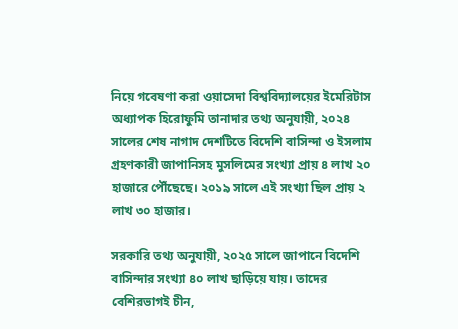নিয়ে গবেষণা করা ওয়াসেদা বিশ্ববিদ্যালয়ের ইমেরিটাস অধ্যাপক হিরোফুমি তানাদার তথ্য অনুযায়ী, ২০২৪ সালের শেষ নাগাদ দেশটিতে বিদেশি বাসিন্দা ও ইসলাম গ্রহণকারী জাপানিসহ মুসলিমের সংখ্যা প্রায় ৪ লাখ ২০ হাজারে পৌঁছেছে। ২০১৯ সালে এই সংখ্যা ছিল প্রায় ২ লাখ ৩০ হাজার।

সরকারি তথ্য অনুযায়ী, ২০২৫ সালে জাপানে বিদেশি বাসিন্দার সংখ্যা ৪০ লাখ ছাড়িয়ে যায়। তাদের বেশিরভাগই চীন,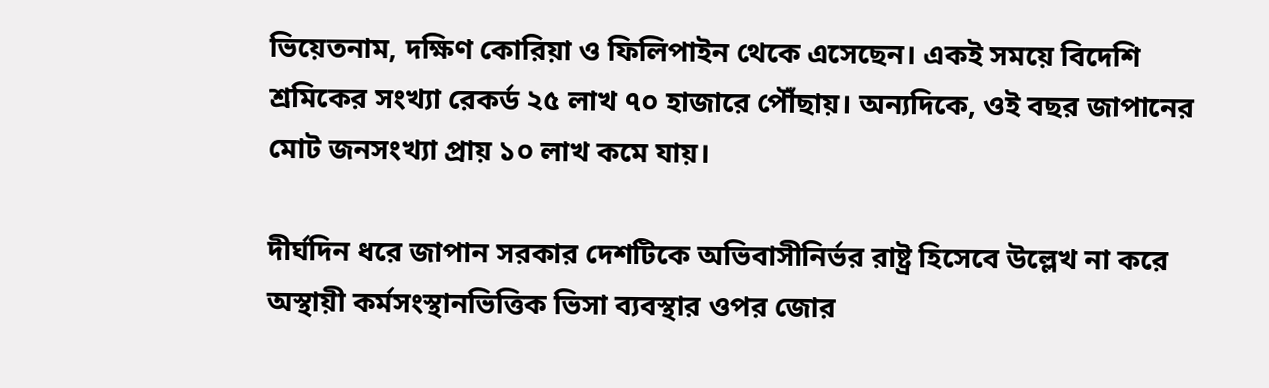ভিয়েতনাম, দক্ষিণ কোরিয়া ও ফিলিপাইন থেকে এসেছেন। একই সময়ে বিদেশি শ্রমিকের সংখ্যা রেকর্ড ২৫ লাখ ৭০ হাজারে পৌঁছায়। অন্যদিকে, ওই বছর জাপানের মোট জনসংখ্যা প্রায় ১০ লাখ কমে যায়।

দীর্ঘদিন ধরে জাপান সরকার দেশটিকে অভিবাসীনির্ভর রাষ্ট্র হিসেবে উল্লেখ না করে অস্থায়ী কর্মসংস্থানভিত্তিক ভিসা ব্যবস্থার ওপর জোর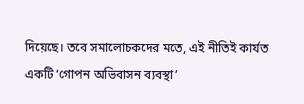দিয়েছে। তবে সমালোচকদের মতে, এই নীতিই কার্যত একটি ‘গোপন অভিবাসন ব্যবস্থা’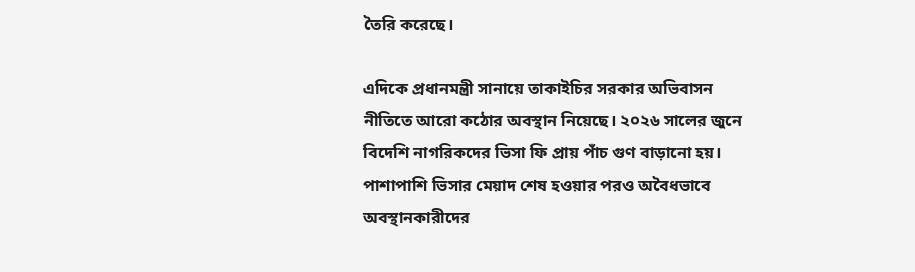তৈরি করেছে।

এদিকে প্রধানমন্ত্রী সানায়ে তাকাইচির সরকার অভিবাসন নীতিতে আরো কঠোর অবস্থান নিয়েছে। ২০২৬ সালের জুনে বিদেশি নাগরিকদের ভিসা ফি প্রায় পাঁচ গুণ বাড়ানো হয়। পাশাপাশি ভিসার মেয়াদ শেষ হওয়ার পরও অবৈধভাবে অবস্থানকারীদের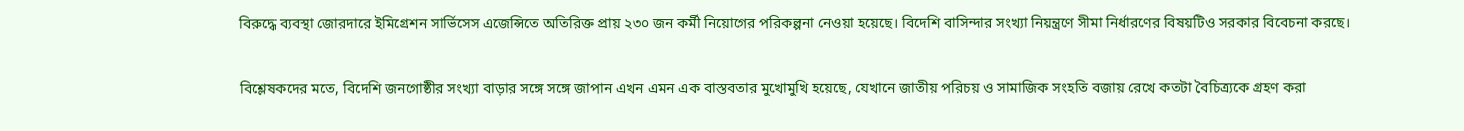বিরুদ্ধে ব্যবস্থা জোরদারে ইমিগ্রেশন সার্ভিসেস এজেন্সিতে অতিরিক্ত প্রায় ২৩০ জন কর্মী নিয়োগের পরিকল্পনা নেওয়া হয়েছে। বিদেশি বাসিন্দার সংখ্যা নিয়ন্ত্রণে সীমা নির্ধারণের বিষয়টিও সরকার বিবেচনা করছে।

বিশ্লেষকদের মতে, বিদেশি জনগোষ্ঠীর সংখ্যা বাড়ার সঙ্গে সঙ্গে জাপান এখন এমন এক বাস্তবতার মুখোমুখি হয়েছে, যেখানে জাতীয় পরিচয় ও সামাজিক সংহতি বজায় রেখে কতটা বৈচিত্র্যকে গ্রহণ করা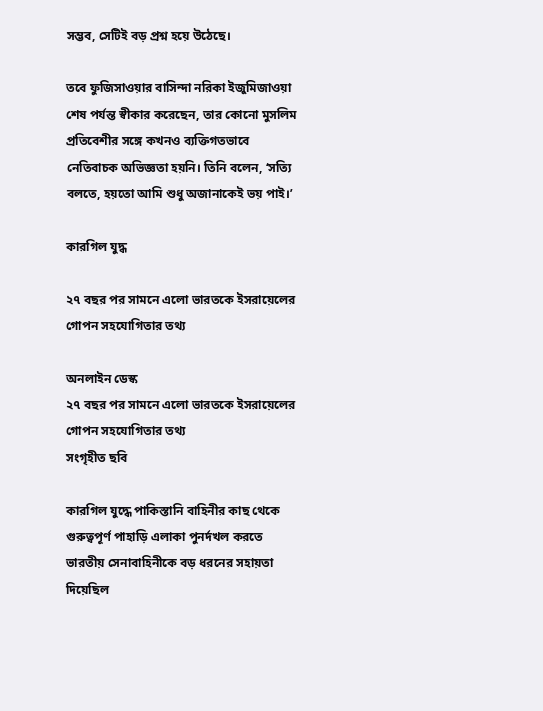সম্ভব, সেটিই বড় প্রশ্ন হয়ে উঠেছে।

তবে ফুজিসাওয়ার বাসিন্দা নরিকা ইজুমিজাওয়া শেষ পর্যন্ত স্বীকার করেছেন, তার কোনো মুসলিম প্রতিবেশীর সঙ্গে কখনও ব্যক্তিগতভাবে নেতিবাচক অভিজ্ঞতা হয়নি। তিনি বলেন, ‘সত্যি বলতে, হয়তো আমি শুধু অজানাকেই ভয় পাই।’

কারগিল যুদ্ধ

২৭ বছর পর সামনে এলো ভারতকে ইসরায়েলের গোপন সহযোগিতার তথ্য

অনলাইন ডেস্ক
২৭ বছর পর সামনে এলো ভারতকে ইসরায়েলের গোপন সহযোগিতার তথ্য
সংগৃহীত ছবি

কারগিল যুদ্ধে পাকিস্তানি বাহিনীর কাছ থেকে গুরুত্বপূর্ণ পাহাড়ি এলাকা পুনর্দখল করতে ভারতীয় সেনাবাহিনীকে বড় ধরনের সহায়তা দিয়েছিল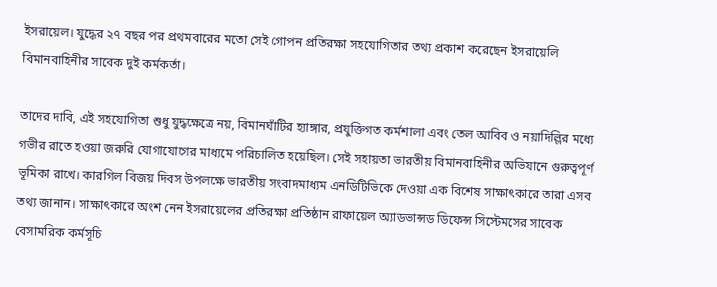ইসরায়েল। যুদ্ধের ২৭ বছর পর প্রথমবারের মতো সেই গোপন প্রতিরক্ষা সহযোগিতার তথ্য প্রকাশ করেছেন ইসরায়েলি বিমানবাহিনীর সাবেক দুই কর্মকর্তা।

তাদের দাবি, এই সহযোগিতা শুধু যুদ্ধক্ষেত্রে নয়, বিমানঘাঁটির হ্যাঙ্গার, প্রযুক্তিগত কর্মশালা এবং তেল আবিব ও নয়াদিল্লির মধ্যে গভীর রাতে হওয়া জরুরি যোগাযোগের মাধ্যমে পরিচালিত হয়েছিল। সেই সহায়তা ভারতীয় বিমানবাহিনীর অভিযানে গুরুত্বপূর্ণ ভূমিকা রাখে। কারগিল বিজয় দিবস উপলক্ষে ভারতীয় সংবাদমাধ্যম এনডিটিভিকে দেওয়া এক বিশেষ সাক্ষাৎকারে তারা এসব তথ্য জানান। সাক্ষাৎকারে অংশ নেন ইসরায়েলের প্রতিরক্ষা প্রতিষ্ঠান রাফায়েল অ্যাডভান্সড ডিফেন্স সিস্টেমসের সাবেক বেসামরিক কর্মসূচি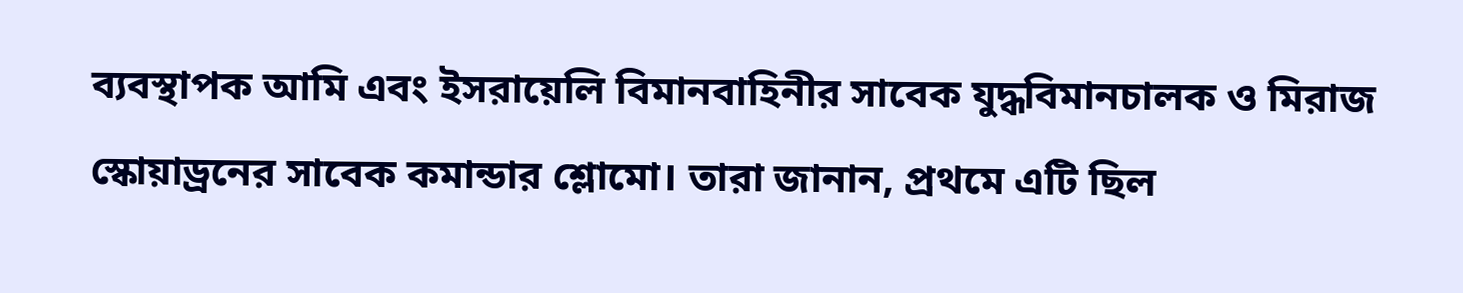ব্যবস্থাপক আমি এবং ইসরায়েলি বিমানবাহিনীর সাবেক যুদ্ধবিমানচালক ও মিরাজ স্কোয়াড্রনের সাবেক কমান্ডার শ্লোমো। তারা জানান, প্রথমে এটি ছিল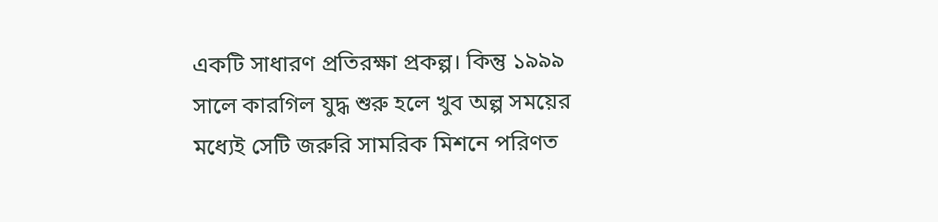একটি সাধারণ প্রতিরক্ষা প্রকল্প। কিন্তু ১৯৯৯ সালে কারগিল যুদ্ধ শুরু হলে খুব অল্প সময়ের মধ্যেই সেটি জরুরি সামরিক মিশনে পরিণত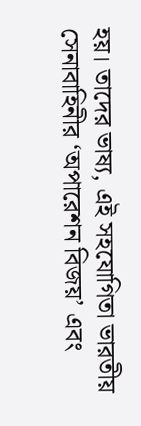হয়। তাদের ভাষ্য, এই সহযোগিতা ভারতীয় সেনাবাহিনীর ‘অপারেশন বিজয়’ এবং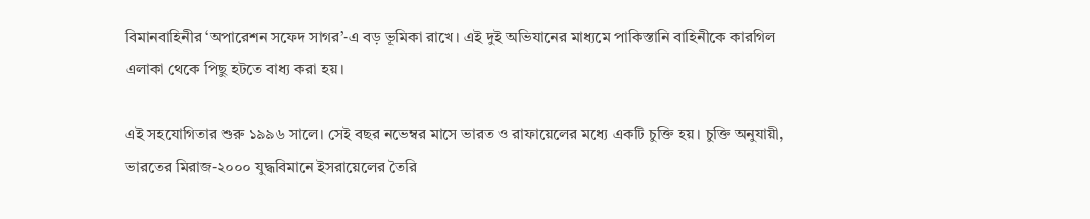বিমানবাহিনীর ‘অপারেশন সফেদ সাগর’-এ বড় ভূমিকা রাখে। এই দুই অভিযানের মাধ্যমে পাকিস্তানি বাহিনীকে কারগিল এলাকা থেকে পিছু হটতে বাধ্য করা হয়।

এই সহযোগিতার শুরু ১৯৯৬ সালে। সেই বছর নভেম্বর মাসে ভারত ও রাফায়েলের মধ্যে একটি চুক্তি হয়। চুক্তি অনুযায়ী, ভারতের মিরাজ-২০০০ যুদ্ধবিমানে ইসরায়েলের তৈরি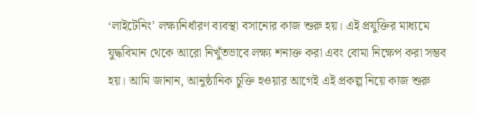‘লাইটেনিং’ লক্ষ্যনির্ধারণ ব্যবস্থা বসানোর কাজ শুরু হয়। এই প্রযুক্তির মাধ্যমে যুদ্ধবিমান থেকে আরো নিখুঁতভাবে লক্ষ্য শনাক্ত করা এবং বোমা নিক্ষেপ করা সম্ভব হয়। আমি জানান, আনুষ্ঠানিক চুক্তি হওয়ার আগেই এই প্রকল্প নিয়ে কাজ শুরু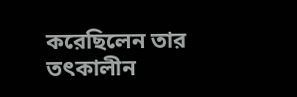করেছিলেন তার তৎকালীন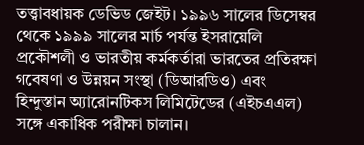তত্ত্বাবধায়ক ডেভিড জেইট। ১৯৯৬ সালের ডিসেম্বর থেকে ১৯৯৯ সালের মার্চ পর্যন্ত ইসরায়েলি প্রকৌশলী ও ভারতীয় কর্মকর্তারা ভারতের প্রতিরক্ষা গবেষণা ও উন্নয়ন সংস্থা (ডিআরডিও) এবং হিন্দুস্তান অ্যারোনটিকস লিমিটেডের (এইচএএল) সঙ্গে একাধিক পরীক্ষা চালান।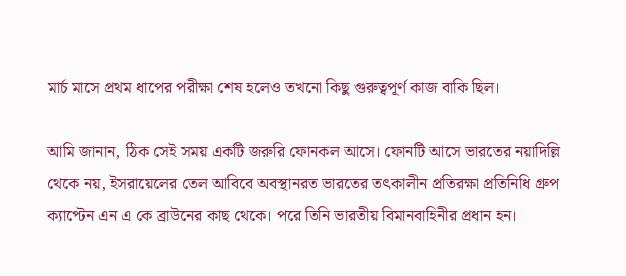মার্চ মাসে প্রথম ধাপের পরীক্ষা শেষ হলেও তখনো কিছু গুরুত্বপূর্ণ কাজ বাকি ছিল।

আমি জানান, ঠিক সেই সময় একটি জরুরি ফোনকল আসে। ফোনটি আসে ভারতের নয়াদিল্লি থেকে নয়, ইসরায়েলের তেল আবিবে অবস্থানরত ভারতের তৎকালীন প্রতিরক্ষা প্রতিনিধি গ্রুপ ক্যাপ্টেন এন এ কে ব্রাউনের কাছ থেকে। পরে তিনি ভারতীয় বিমানবাহিনীর প্রধান হন।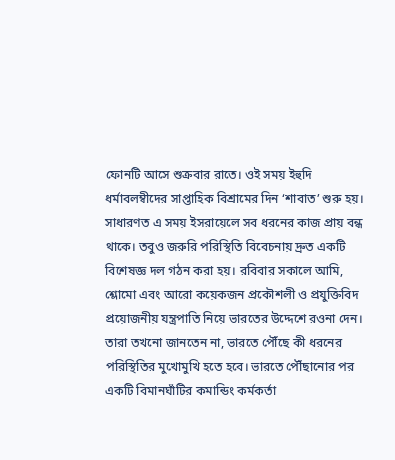ফোনটি আসে শুক্রবার রাতে। ওই সময় ইহুদি ধর্মাবলম্বীদের সাপ্তাহিক বিশ্রামের দিন ‘শাবাত’ শুরু হয়। সাধারণত এ সময় ইসরায়েলে সব ধরনের কাজ প্রায় বন্ধ থাকে। তবুও জরুরি পরিস্থিতি বিবেচনায় দ্রুত একটি বিশেষজ্ঞ দল গঠন করা হয়। রবিবার সকালে আমি, শ্লোমো এবং আরো কয়েকজন প্রকৌশলী ও প্রযুক্তিবিদ প্রয়োজনীয় যন্ত্রপাতি নিয়ে ভারতের উদ্দেশে রওনা দেন। তারা তখনো জানতেন না, ভারতে পৌঁছে কী ধরনের পরিস্থিতির মুখোমুখি হতে হবে। ভারতে পৌঁছানোর পর একটি বিমানঘাঁটির কমান্ডিং কর্মকর্তা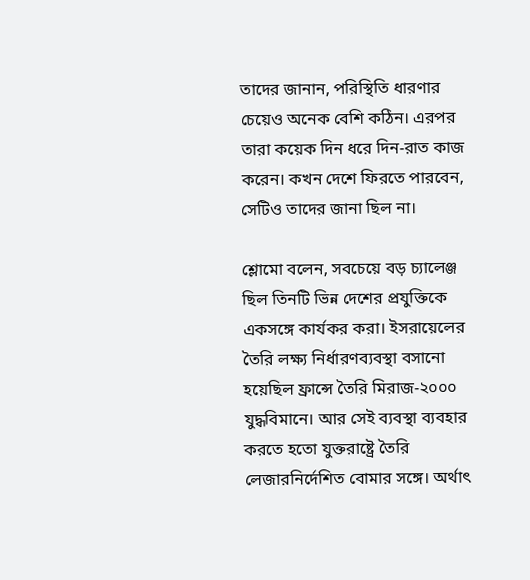তাদের জানান, পরিস্থিতি ধারণার চেয়েও অনেক বেশি কঠিন। এরপর তারা কয়েক দিন ধরে দিন-রাত কাজ করেন। কখন দেশে ফিরতে পারবেন, সেটিও তাদের জানা ছিল না।

শ্লোমো বলেন, সবচেয়ে বড় চ্যালেঞ্জ ছিল তিনটি ভিন্ন দেশের প্রযুক্তিকে একসঙ্গে কার্যকর করা। ইসরায়েলের তৈরি লক্ষ্য নির্ধারণব্যবস্থা বসানো হয়েছিল ফ্রান্সে তৈরি মিরাজ-২০০০ যুদ্ধবিমানে। আর সেই ব্যবস্থা ব্যবহার করতে হতো যুক্তরাষ্ট্রে তৈরি লেজারনির্দেশিত বোমার সঙ্গে। অর্থাৎ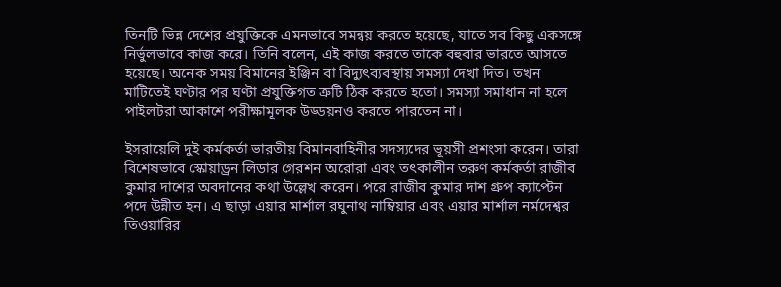তিনটি ভিন্ন দেশের প্রযুক্তিকে এমনভাবে সমন্বয় করতে হয়েছে, যাতে সব কিছু একসঙ্গে নির্ভুলভাবে কাজ করে। তিনি বলেন, এই কাজ করতে তাকে বহুবার ভারতে আসতে হয়েছে। অনেক সময় বিমানের ইঞ্জিন বা বিদ্যুৎব্যবস্থায় সমস্যা দেখা দিত। তখন মাটিতেই ঘণ্টার পর ঘণ্টা প্রযুক্তিগত ত্রুটি ঠিক করতে হতো। সমস্যা সমাধান না হলে পাইলটরা আকাশে পরীক্ষামূলক উড্ডয়নও করতে পারতেন না।

ইসরায়েলি দুই কর্মকর্তা ভারতীয় বিমানবাহিনীর সদস্যদের ভূয়সী প্রশংসা করেন। তারা বিশেষভাবে স্কোয়াড্রন লিডার গেরশন অরোরা এবং তৎকালীন তরুণ কর্মকর্তা রাজীব কুমার দাশের অবদানের কথা উল্লেখ করেন। পরে রাজীব কুমার দাশ গ্রুপ ক্যাপ্টেন পদে উন্নীত হন। এ ছাড়া এয়ার মার্শাল রঘুনাথ নাম্বিয়ার এবং এয়ার মার্শাল নর্মদেশ্বর তিওয়ারির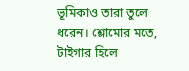ভূমিকাও তারা তুলে ধরেন। শ্লোমোর মতে, টাইগার হিলে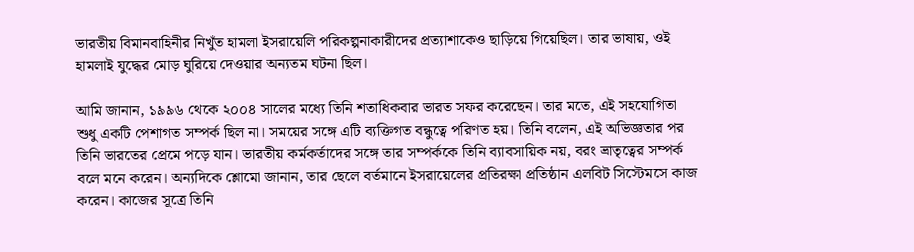ভারতীয় বিমানবাহিনীর নিখুঁত হামলা ইসরায়েলি পরিকল্পনাকারীদের প্রত্যাশাকেও ছাড়িয়ে গিয়েছিল। তার ভাষায়, ওই হামলাই যুদ্ধের মোড় ঘুরিয়ে দেওয়ার অন্যতম ঘটনা ছিল।

আমি জানান, ১৯৯৬ থেকে ২০০৪ সালের মধ্যে তিনি শতাধিকবার ভারত সফর করেছেন। তার মতে, এই সহযোগিতা শুধু একটি পেশাগত সম্পর্ক ছিল না। সময়ের সঙ্গে এটি ব্যক্তিগত বন্ধুত্বে পরিণত হয়। তিনি বলেন, এই অভিজ্ঞতার পর তিনি ভারতের প্রেমে পড়ে যান। ভারতীয় কর্মকর্তাদের সঙ্গে তার সম্পর্ককে তিনি ব্যাবসায়িক নয়, বরং ভ্রাতৃত্বের সম্পর্ক বলে মনে করেন। অন্যদিকে শ্লোমো জানান, তার ছেলে বর্তমানে ইসরায়েলের প্রতিরক্ষা প্রতিষ্ঠান এলবিট সিস্টেমসে কাজ করেন। কাজের সূত্রে তিনি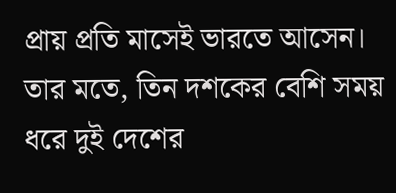প্রায় প্রতি মাসেই ভারতে আসেন। তার মতে, তিন দশকের বেশি সময় ধরে দুই দেশের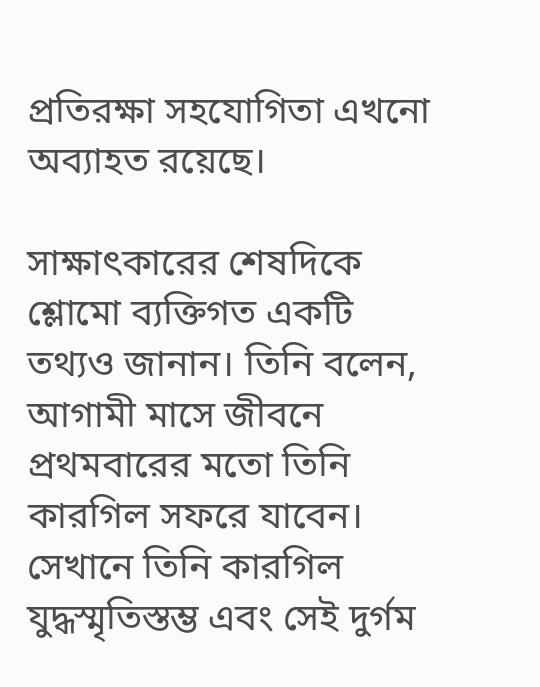প্রতিরক্ষা সহযোগিতা এখনো অব্যাহত রয়েছে।

সাক্ষাৎকারের শেষদিকে শ্লোমো ব্যক্তিগত একটি তথ্যও জানান। তিনি বলেন, আগামী মাসে জীবনে প্রথমবারের মতো তিনি কারগিল সফরে যাবেন। সেখানে তিনি কারগিল যুদ্ধস্মৃতিস্তম্ভ এবং সেই দুর্গম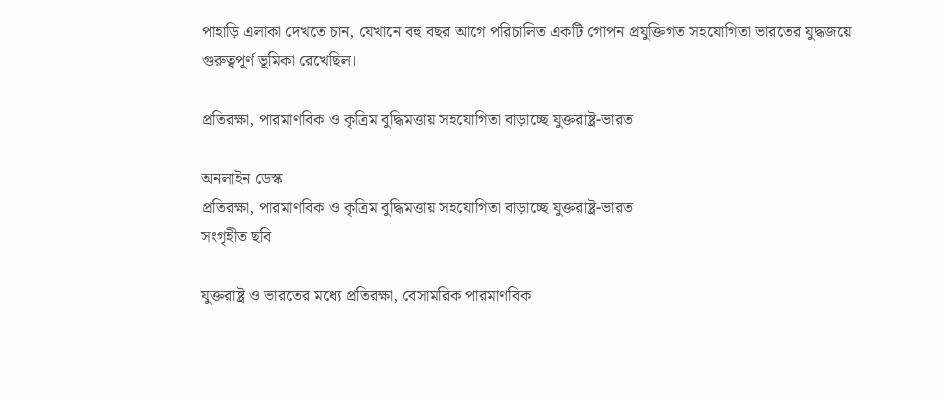পাহাড়ি এলাকা দেখতে চান, যেখানে বহু বছর আগে পরিচালিত একটি গোপন প্রযুক্তিগত সহযোগিতা ভারতের যুদ্ধজয়ে গুরুত্বপূর্ণ ভূমিকা রেখেছিল।

প্রতিরক্ষা, পারমাণবিক ও কৃত্রিম বুদ্ধিমত্তায় সহযোগিতা বাড়াচ্ছে যুক্তরাষ্ট্র-ভারত

অনলাইন ডেস্ক
প্রতিরক্ষা, পারমাণবিক ও কৃত্রিম বুদ্ধিমত্তায় সহযোগিতা বাড়াচ্ছে যুক্তরাষ্ট্র-ভারত
সংগৃহীত ছবি

যুক্তরাষ্ট্র ও ভারতের মধ্যে প্রতিরক্ষা, বেসামরিক পারমাণবিক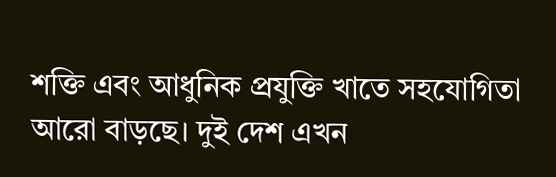শক্তি এবং আধুনিক প্রযুক্তি খাতে সহযোগিতা আরো বাড়ছে। দুই দেশ এখন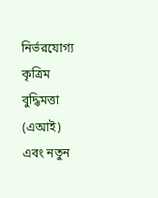নির্ভরযোগ্য কৃত্রিম বুদ্ধিমত্তা (এআই) এবং নতুন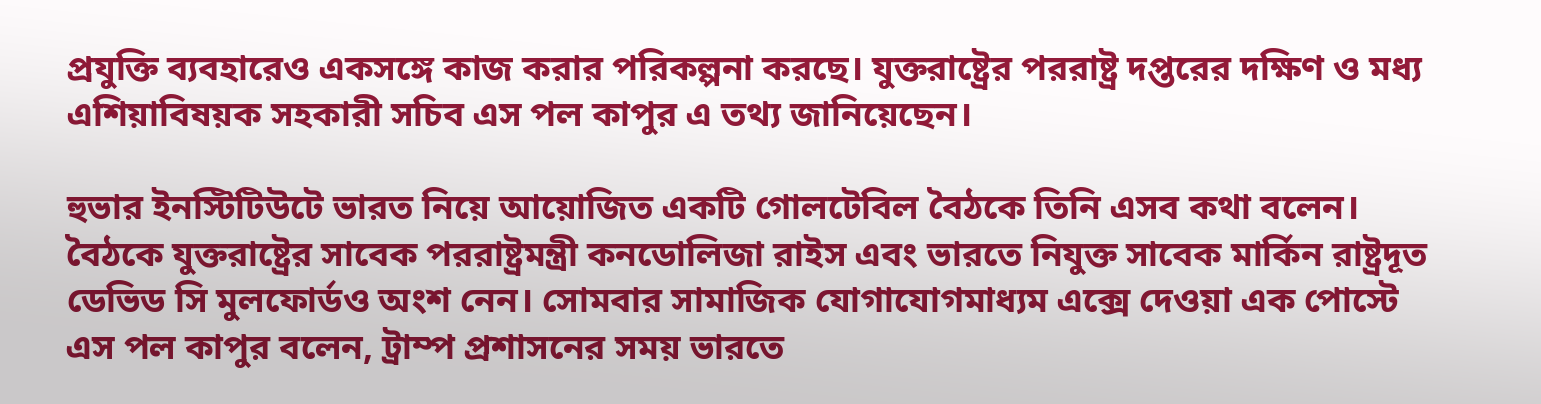প্রযুক্তি ব্যবহারেও একসঙ্গে কাজ করার পরিকল্পনা করছে। যুক্তরাষ্ট্রের পররাষ্ট্র দপ্তরের দক্ষিণ ও মধ্য এশিয়াবিষয়ক সহকারী সচিব এস পল কাপুর এ তথ্য জানিয়েছেন।

হুভার ইনস্টিটিউটে ভারত নিয়ে আয়োজিত একটি গোলটেবিল বৈঠকে তিনি এসব কথা বলেন। বৈঠকে যুক্তরাষ্ট্রের সাবেক পররাষ্ট্রমন্ত্রী কনডোলিজা রাইস এবং ভারতে নিযুক্ত সাবেক মার্কিন রাষ্ট্রদূত ডেভিড সি মুলফোর্ডও অংশ নেন। সোমবার সামাজিক যোগাযোগমাধ্যম এক্সে দেওয়া এক পোস্টে এস পল কাপুর বলেন, ট্রাম্প প্রশাসনের সময় ভারতে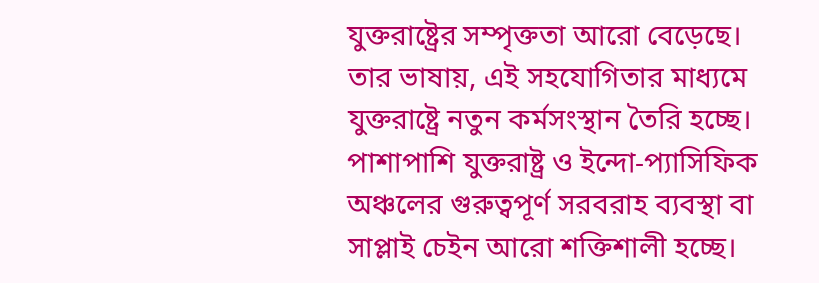যুক্তরাষ্ট্রের সম্পৃক্ততা আরো বেড়েছে। তার ভাষায়, এই সহযোগিতার মাধ্যমে যুক্তরাষ্ট্রে নতুন কর্মসংস্থান তৈরি হচ্ছে। পাশাপাশি যুক্তরাষ্ট্র ও ইন্দো-প্যাসিফিক অঞ্চলের গুরুত্বপূর্ণ সরবরাহ ব্যবস্থা বা সাপ্লাই চেইন আরো শক্তিশালী হচ্ছে।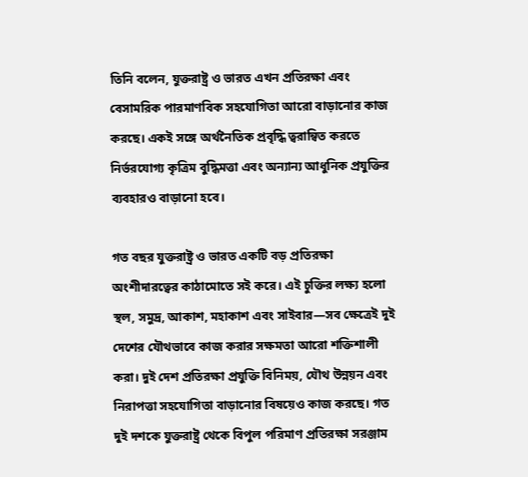তিনি বলেন, যুক্তরাষ্ট্র ও ভারত এখন প্রতিরক্ষা এবং বেসামরিক পারমাণবিক সহযোগিতা আরো বাড়ানোর কাজ করছে। একই সঙ্গে অর্থনৈতিক প্রবৃদ্ধি ত্বরান্বিত করতে নির্ভরযোগ্য কৃত্রিম বুদ্ধিমত্তা এবং অন্যান্য আধুনিক প্রযুক্তির ব্যবহারও বাড়ানো হবে।

গত বছর যুক্তরাষ্ট্র ও ভারত একটি বড় প্রতিরক্ষা অংশীদারত্বের কাঠামোতে সই করে। এই চুক্তির লক্ষ্য হলো স্থল, সমুদ্র, আকাশ, মহাকাশ এবং সাইবার—সব ক্ষেত্রেই দুই দেশের যৌথভাবে কাজ করার সক্ষমতা আরো শক্তিশালী করা। দুই দেশ প্রতিরক্ষা প্রযুক্তি বিনিময়, যৌথ উন্নয়ন এবং নিরাপত্তা সহযোগিতা বাড়ানোর বিষয়েও কাজ করছে। গত দুই দশকে যুক্তরাষ্ট্র থেকে বিপুল পরিমাণ প্রতিরক্ষা সরঞ্জাম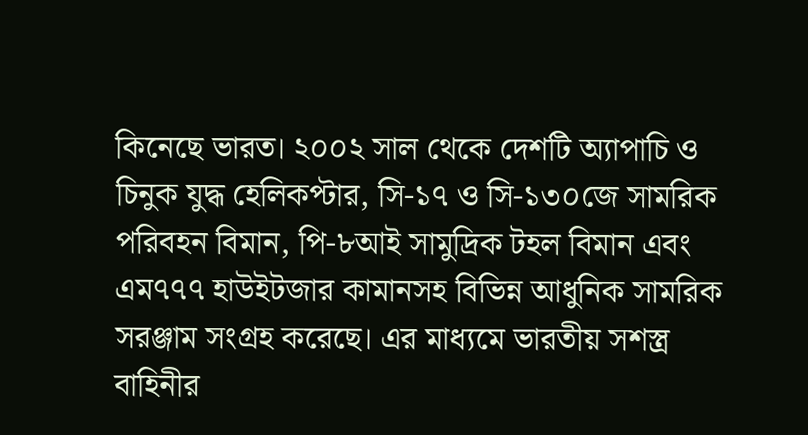কিনেছে ভারত। ২০০২ সাল থেকে দেশটি অ্যাপাচি ও চিনুক যুদ্ধ হেলিকপ্টার, সি-১৭ ও সি-১৩০জে সামরিক পরিবহন বিমান, পি-৮আই সামুদ্রিক টহল বিমান এবং এম৭৭৭ হাউইটজার কামানসহ বিভিন্ন আধুনিক সামরিক সরঞ্জাম সংগ্রহ করেছে। এর মাধ্যমে ভারতীয় সশস্ত্র বাহিনীর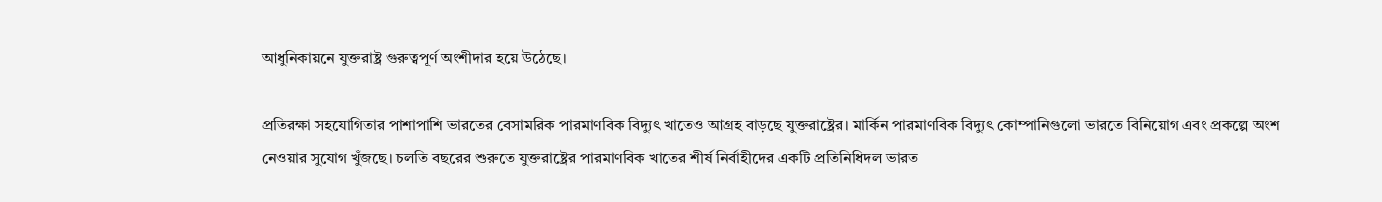আধুনিকায়নে যুক্তরাষ্ট্র গুরুত্বপূর্ণ অংশীদার হয়ে উঠেছে।

প্রতিরক্ষা সহযোগিতার পাশাপাশি ভারতের বেসামরিক পারমাণবিক বিদ্যুৎ খাতেও আগ্রহ বাড়ছে যুক্তরাষ্ট্রের। মার্কিন পারমাণবিক বিদ্যুৎ কোম্পানিগুলো ভারতে বিনিয়োগ এবং প্রকল্পে অংশ নেওয়ার সুযোগ খুঁজছে। চলতি বছরের শুরুতে যুক্তরাষ্ট্রের পারমাণবিক খাতের শীর্ষ নির্বাহীদের একটি প্রতিনিধিদল ভারত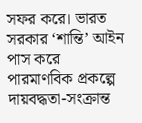সফর করে। ভারত সরকার ‘শান্তি’ আইন পাস করে পারমাণবিক প্রকল্পে দায়বদ্ধতা-সংক্রান্ত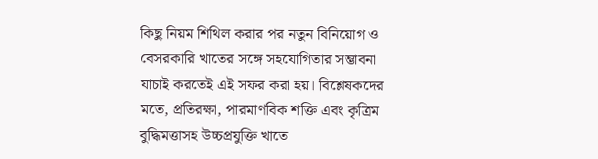কিছু নিয়ম শিথিল করার পর নতুন বিনিয়োগ ও বেসরকারি খাতের সঙ্গে সহযোগিতার সম্ভাবনা যাচাই করতেই এই সফর করা হয়। বিশ্লেষকদের মতে, প্রতিরক্ষা, পারমাণবিক শক্তি এবং কৃত্রিম বুদ্ধিমত্তাসহ উচ্চপ্রযুক্তি খাতে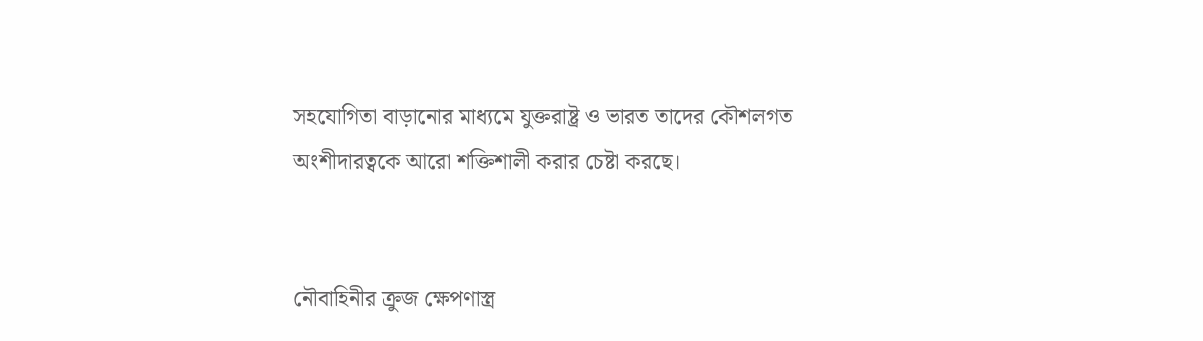সহযোগিতা বাড়ানোর মাধ্যমে যুক্তরাষ্ট্র ও ভারত তাদের কৌশলগত অংশীদারত্বকে আরো শক্তিশালী করার চেষ্টা করছে।


নৌবাহিনীর ক্রুজ ক্ষেপণাস্ত্র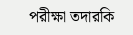পরীক্ষা তদারকি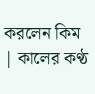করলেন কিম | কালের কণ্ঠ